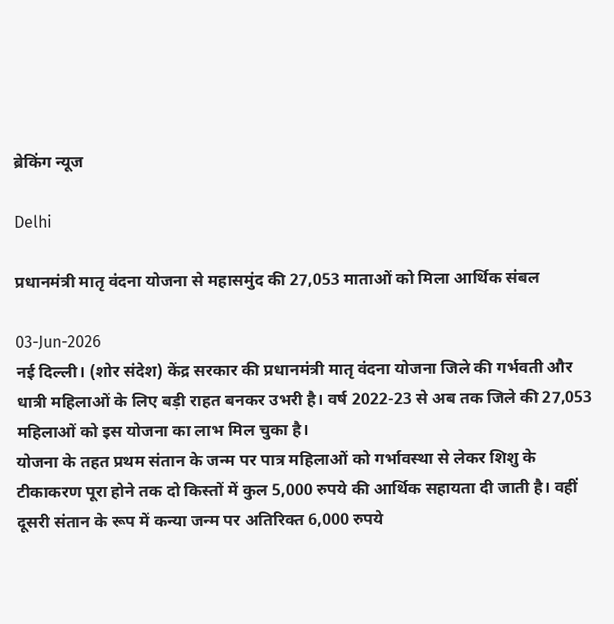ब्रेकिंग न्यूज

Delhi

प्रधानमंत्री मातृ वंदना योजना से महासमुंद की 27,053 माताओं को मिला आर्थिक संबल

03-Jun-2026
नई दिल्ली। (शोर संदेश) केंद्र सरकार की प्रधानमंत्री मातृ वंदना योजना जिले की गर्भवती और धात्री महिलाओं के लिए बड़ी राहत बनकर उभरी है। वर्ष 2022-23 से अब तक जिले की 27,053 महिलाओं को इस योजना का लाभ मिल चुका है।
योजना के तहत प्रथम संतान के जन्म पर पात्र महिलाओं को गर्भावस्था से लेकर शिशु के टीकाकरण पूरा होने तक दो किस्तों में कुल 5,000 रुपये की आर्थिक सहायता दी जाती है। वहीं दूसरी संतान के रूप में कन्या जन्म पर अतिरिक्त 6,000 रुपये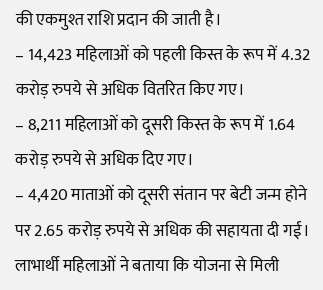की एकमुश्त राशि प्रदान की जाती है।
– 14,423 महिलाओं को पहली किस्त के रूप में 4.32 करोड़ रुपये से अधिक वितरित किए गए।
– 8,211 महिलाओं को दूसरी किस्त के रूप में 1.64 करोड़ रुपये से अधिक दिए गए।
– 4,420 माताओं को दूसरी संतान पर बेटी जन्म होने पर 2.65 करोड़ रुपये से अधिक की सहायता दी गई।
लाभार्थी महिलाओं ने बताया कि योजना से मिली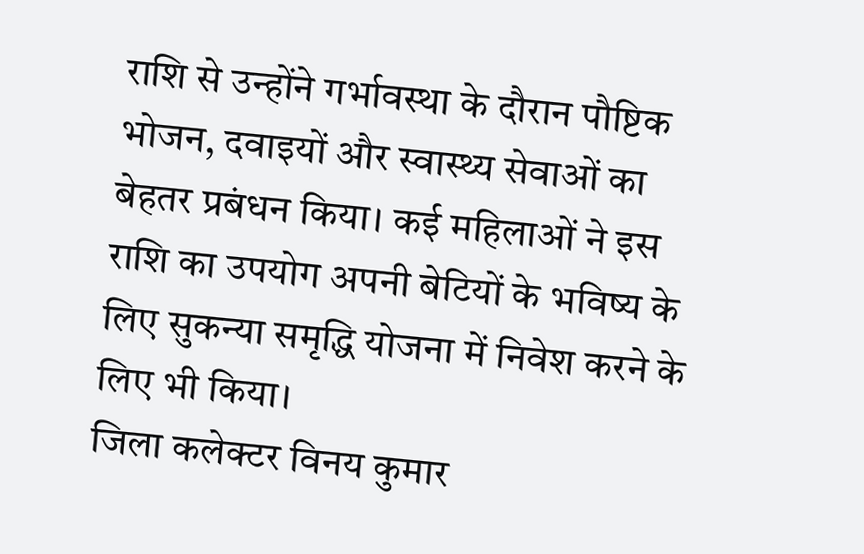राशि से उन्होंने गर्भावस्था के दौरान पौष्टिक भोजन, दवाइयों और स्वास्थ्य सेवाओं का बेहतर प्रबंधन किया। कई महिलाओं ने इस राशि का उपयोग अपनी बेटियों के भविष्य के लिए सुकन्या समृद्धि योजना में निवेश करने के लिए भी किया।
जिला कलेक्टर विनय कुमार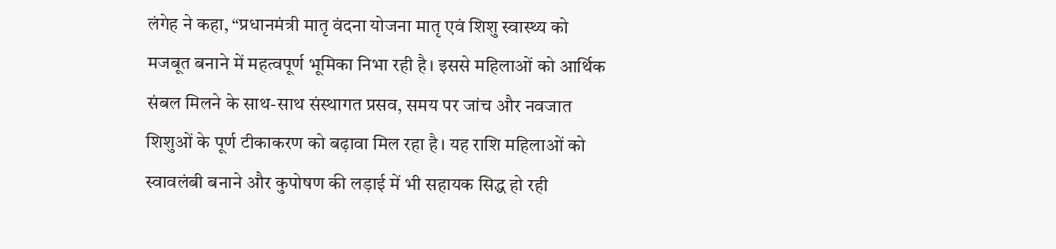लंगेह ने कहा, “प्रधानमंत्री मातृ वंदना योजना मातृ एवं शिशु स्वास्थ्य को मजबूत बनाने में महत्वपूर्ण भूमिका निभा रही है। इससे महिलाओं को आर्थिक संबल मिलने के साथ-साथ संस्थागत प्रसव, समय पर जांच और नवजात शिशुओं के पूर्ण टीकाकरण को बढ़ावा मिल रहा है। यह राशि महिलाओं को स्वावलंबी बनाने और कुपोषण की लड़ाई में भी सहायक सिद्ध हो रही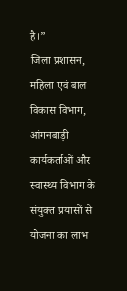है।”
जिला प्रशासन, महिला एवं बाल विकास विभाग, आंगनबाड़ी कार्यकर्ताओं और स्वास्थ्य विभाग के संयुक्त प्रयासों से योजना का लाभ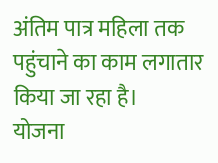अंतिम पात्र महिला तक पहुंचाने का काम लगातार किया जा रहा है।
योजना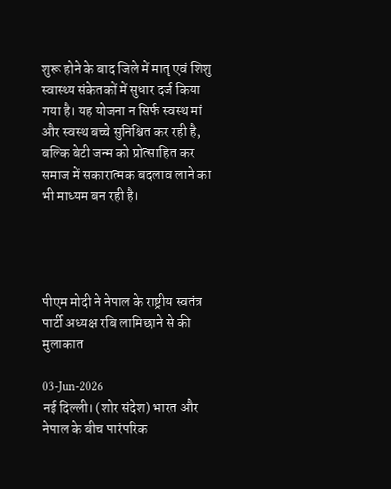शुरू होने के बाद जिले में मातृ एवं शिशु स्वास्थ्य संकेतकों में सुधार दर्ज किया गया है। यह योजना न सिर्फ स्वस्थ मां और स्वस्थ बच्चे सुनिश्चित कर रही है, बल्कि बेटी जन्म को प्रोत्साहित कर समाज में सकारात्मक बदलाव लाने का भी माध्यम बन रही है।




पीएम मोदी ने नेपाल के राष्ट्रीय स्वतंत्र पार्टी अध्यक्ष रबि लामिछाने से की मुलाकात

03-Jun-2026
नई दिल्ली। (शोर संदेश) भारत और नेपाल के बीच पारंपरिक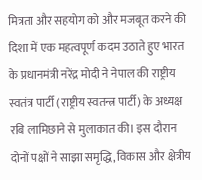मित्रता और सहयोग को और मजबूत करने की दिशा में एक महत्वपूर्ण कदम उठाते हुए भारत के प्रधानमंत्री नरेंद्र मोदी ने नेपाल की राष्ट्रीय स्वतंत्र पार्टी (राष्ट्रीय स्वतन्त्र पार्टी) के अध्यक्ष रबि लामिछाने से मुलाकात की। इस दौरान दोनों पक्षों ने साझा समृद्धि, विकास और क्षेत्रीय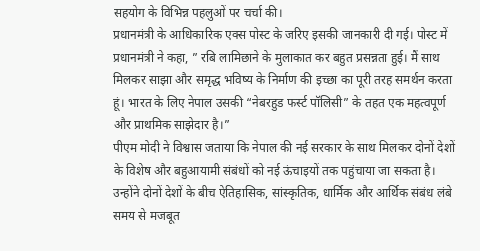सहयोग के विभिन्न पहलुओं पर चर्चा की।
प्रधानमंत्री के आधिकारिक एक्स पोस्ट के जरिए इसकी जानकारी दी गई। पोस्ट में प्रधानमंत्री ने कहा, ” रबि लामिछाने के मुलाकात कर बहुत प्रसन्नता हुई। मैं साथ मिलकर साझा और समृद्ध भविष्य के निर्माण की इच्छा का पूरी तरह समर्थन करता हूं। भारत के लिए नेपाल उसकी “नेबरहुड फर्स्ट पॉलिसी” के तहत एक महत्वपूर्ण और प्राथमिक साझेदार है।”
पीएम मोदी ने विश्वास जताया कि नेपाल की नई सरकार के साथ मिलकर दोनों देशों के विशेष और बहुआयामी संबंधों को नई ऊंचाइयों तक पहुंचाया जा सकता है। उन्होंने दोनों देशों के बीच ऐतिहासिक, सांस्कृतिक, धार्मिक और आर्थिक संबंध लंबे समय से मजबूत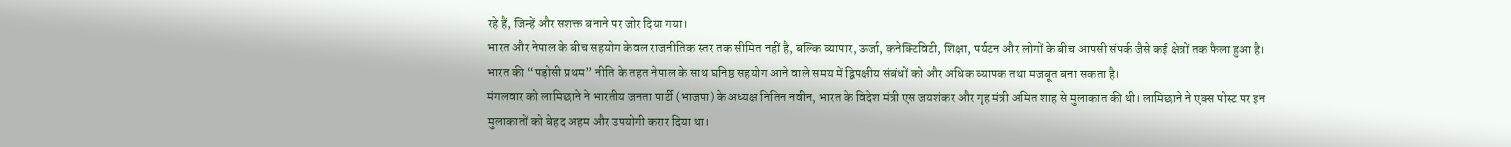रहे हैं, जिन्हें और सशक्त बनाने पर जोर दिया गया।
भारत और नेपाल के बीच सहयोग केवल राजनीतिक स्तर तक सीमित नहीं है, बल्कि व्यापार, ऊर्जा, कनेक्टिविटी, शिक्षा, पर्यटन और लोगों के बीच आपसी संपर्क जैसे कई क्षेत्रों तक फैला हुआ है। भारत की “पड़ोसी प्रथम” नीति के तहत नेपाल के साथ घनिष्ठ सहयोग आने वाले समय में द्विपक्षीय संबंधों को और अधिक व्यापक तथा मजबूत बना सकता है।
मंगलवार को लामिछाने ने भारतीय जनता पार्टी (भाजपा) के अध्यक्ष नितिन नवीन, भारत के विदेश मंत्री एस जयशंकर और गृह मंत्री अमित शाह से मुलाकात की थी। लामिछाने ने एक्स पोस्ट पर इन मुलाकातों को बेहद अहम और उपयोगी करार दिया था।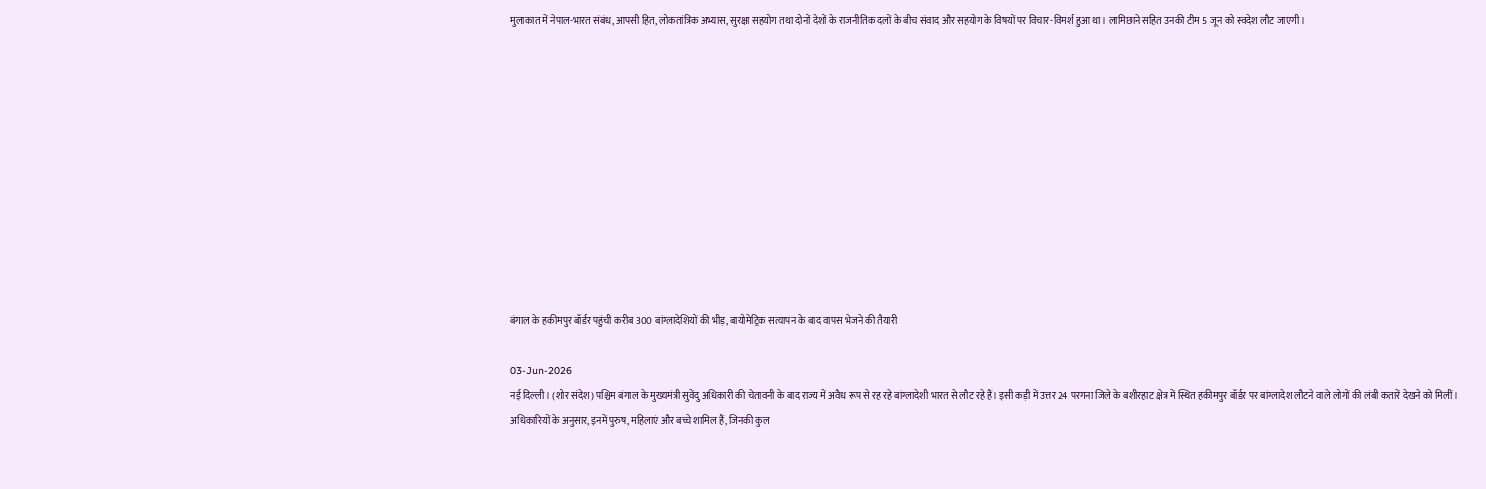मुलाकात में नेपाल-भारत संबंध, आपसी हित, लोकतांत्रिक अभ्यास, सुरक्षा सहयोग तथा दोनों देशों के राजनीतिक दलों के बीच संवाद और सहयोग के विषयों पर विचार-विमर्श हुआ था। लामिछाने सहित उनकी टीम 5 जून को स्वदेश लौट जाएगी।











बंगाल के हकीमपुर बॉर्डर पहुंची करीब 300 बांग्लादेशियों की भीड़, बायोमेट्रिक सत्यापन के बाद वापस भेजने की तैयारी

03-Jun-2026
नई दिल्ली। (शोर संदेश) पश्चिम बंगाल के मुख्यमंत्री सुवेंदु अधिकारी की चेतावनी के बाद राज्य में अवैध रूप से रह रहे बांग्लादेशी भारत से लौट रहे हैं। इसी कड़ी में उत्तर 24 परगना जिले के बशीरहाट क्षेत्र में स्थित हकीमपुर बॉर्डर पर बांग्लादेश लौटने वाले लोगों की लंबी कतारें देखने को मिलीं।
अधिकारियों के अनुसार, इनमें पुरुष, महिलाएं और बच्चे शामिल हैं, जिनकी कुल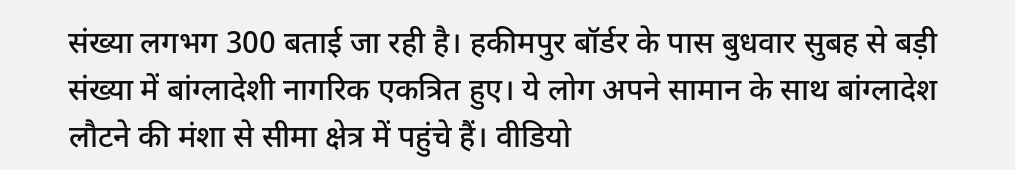संख्या लगभग 300 बताई जा रही है। हकीमपुर बॉर्डर के पास बुधवार सुबह से बड़ी संख्या में बांग्लादेशी नागरिक एकत्रित हुए। ये लोग अपने सामान के साथ बांग्लादेश लौटने की मंशा से सीमा क्षेत्र में पहुंचे हैं। वीडियो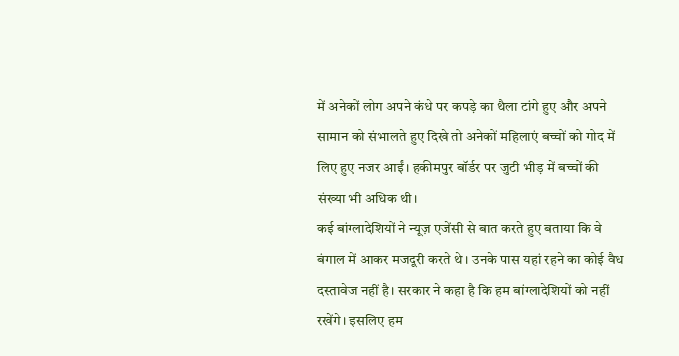में अनेकों लोग अपने कंधे पर कपड़े का थैला टांगे हुए और अपने सामान को संभालते हुए दिखे तो अनेकों महिलाएं बच्चों को गोद में लिए हुए नजर आईं। हकीमपुर बॉर्डर पर जुटी भीड़ में बच्चों की संख्या भी अधिक थी।
कई बांग्लादेशियों ने न्यूज़ एजेंसी से बात करते हुए बताया कि वे बंगाल में आकर मजदूरी करते थे। उनके पास यहां रहने का कोई वैध दस्तावेज नहीं है। सरकार ने कहा है कि हम बांग्लादेशियों को नहीं रखेंगे। इसलिए हम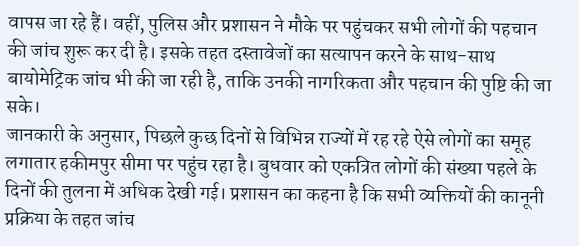वापस जा रहे हैं। वहीं, पुलिस और प्रशासन ने मौके पर पहुंचकर सभी लोगों की पहचान की जांच शुरू कर दी है। इसके तहत दस्तावेजों का सत्यापन करने के साथ-साथ बायोमेट्रिक जांच भी की जा रही है, ताकि उनकी नागरिकता और पहचान की पुष्टि की जा सके।
जानकारी के अनुसार, पिछले कुछ दिनों से विभिन्न राज्यों में रह रहे ऐसे लोगों का समूह लगातार हकीमपुर सीमा पर पहुंच रहा है। बुधवार को एकत्रित लोगों की संख्या पहले के दिनों की तुलना में अधिक देखी गई। प्रशासन का कहना है कि सभी व्यक्तियों की कानूनी प्रक्रिया के तहत जांच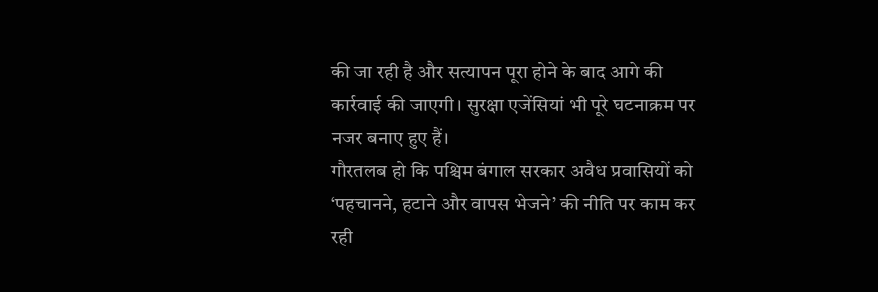की जा रही है और सत्यापन पूरा होने के बाद आगे की कार्रवाई की जाएगी। सुरक्षा एजेंसियां भी पूरे घटनाक्रम पर नजर बनाए हुए हैं।
गौरतलब हो कि पश्चिम बंगाल सरकार अवैध प्रवासियों को ‘पहचानने, हटाने और वापस भेजने’ की नीति पर काम कर रही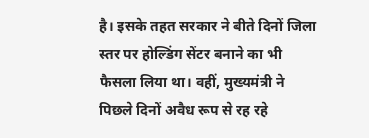है। इसके तहत सरकार ने बीते दिनों जिला स्तर पर होल्डिंग सेंटर बनाने का भी फैसला लिया था। वहीं, मुख्यमंत्री ने पिछले दिनों अवैध रूप से रह रहे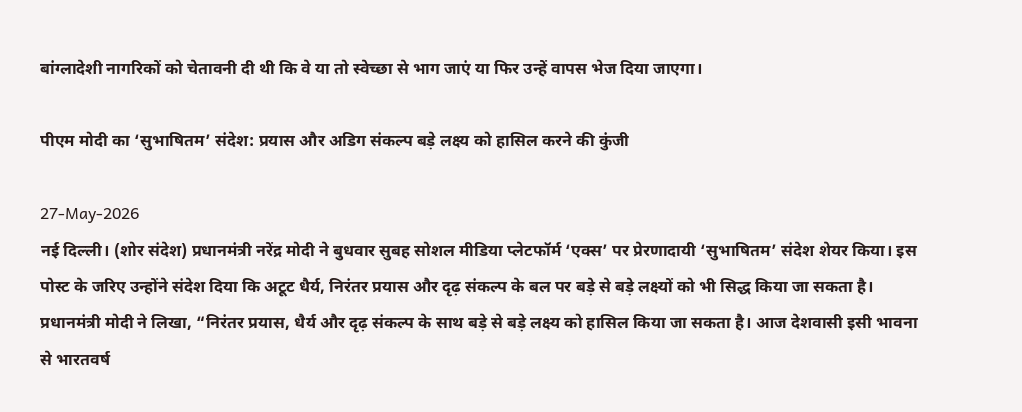बांग्लादेशी नागरिकों को चेतावनी दी थी कि वे या तो स्वेच्छा से भाग जाएं या फिर उन्हें वापस भेज दिया जाएगा।

पीएम मोदी का ‘सुभाषितम’ संदेश: प्रयास और अडिग संकल्प बड़े लक्ष्य को हासिल करने की कुंजी

27-May-2026
नई दिल्ली। (शोर संदेश) प्रधानमंत्री नरेंद्र मोदी ने बुधवार सुबह सोशल मीडिया प्लेटफॉर्म ‘एक्स’ पर प्रेरणादायी ‘सुभाषितम’ संदेश शेयर किया। इस पोस्ट के जरिए उन्होंने संदेश दिया कि अटूट धैर्य, निरंतर प्रयास और दृढ़ संकल्प के बल पर बड़े से बड़े लक्ष्यों को भी सिद्ध किया जा सकता है।
प्रधानमंत्री मोदी ने लिखा, “निरंतर प्रयास, धैर्य और दृढ़ संकल्प के साथ बड़े से बड़े लक्ष्य को हासिल किया जा सकता है। आज देशवासी इसी भावना से भारतवर्ष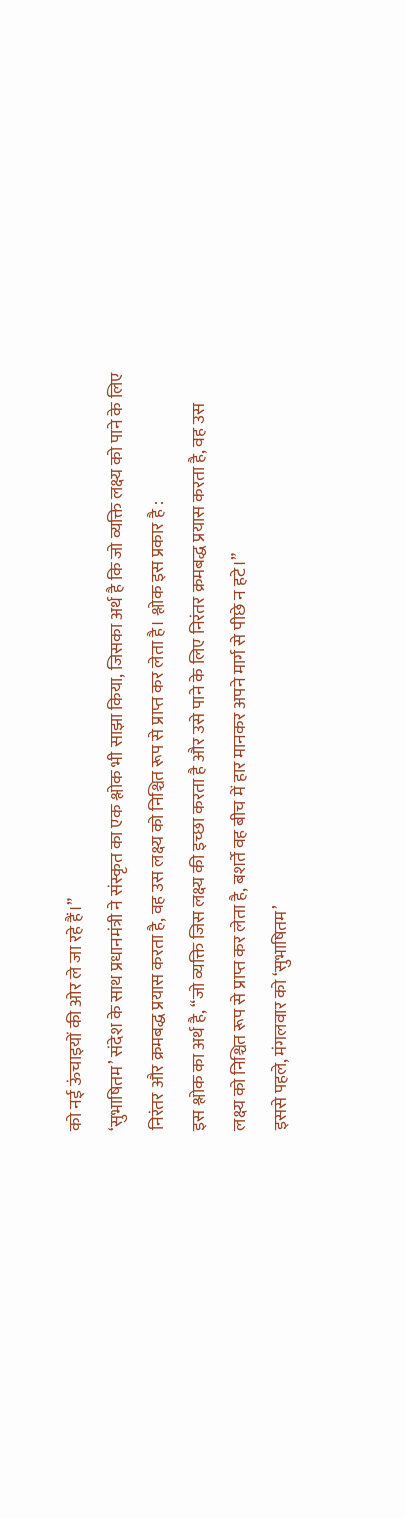को नई ऊंचाइयों की ओर ले जा रहे हैं।”
‘सुभाषितम’ संदेश के साथ प्रधानमंत्री ने संस्कृत का एक श्लोक भी साझा किया, जिसका अर्थ है कि जो व्यक्ति लक्ष्य को पाने के लिए निरंतर और क्रमबद्ध प्रयास करता है, वह उस लक्ष्य को निश्चित रूप से प्राप्त कर लेता है। श्लोक इस प्रकार है :
इस श्लोक का अर्थ है, “जो व्यक्ति जिस लक्ष्य की इच्छा करता है और उसे पाने के लिए निरंतर क्रमबद्ध प्रयास करता है, वह उस लक्ष्य को निश्चित रूप से प्राप्त कर लेता है, बशर्ते वह बीच में हार मानकर अपने मार्ग से पीछे न हटे।”
इससे पहले, मंगलवार को ‘सुभाषितम’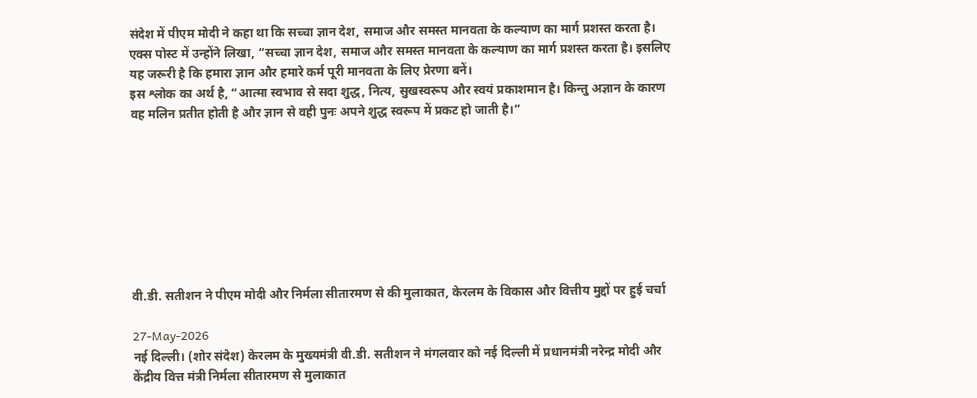संदेश में पीएम मोदी ने कहा था कि सच्चा ज्ञान देश, समाज और समस्त मानवता के कल्याण का मार्ग प्रशस्त करता है। एक्स पोस्ट में उन्होंने लिखा, “सच्चा ज्ञान देश, समाज और समस्त मानवता के कल्याण का मार्ग प्रशस्त करता है। इसलिए यह जरूरी है कि हमारा ज्ञान और हमारे कर्म पूरी मानवता के लिए प्रेरणा बनें।
इस श्लोक का अर्थ है, “आत्मा स्वभाव से सदा शुद्ध, नित्य, सुखस्वरूप और स्वयं प्रकाशमान है। किन्तु अज्ञान के कारण वह मलिन प्रतीत होती है और ज्ञान से वही पुनः अपने शुद्ध स्वरूप में प्रकट हो जाती है।”








वी.डी. सतीशन ने पीएम मोदी और निर्मला सीतारमण से की मुलाकात, केरलम के विकास और वित्तीय मुद्दों पर हुई चर्चा

27-May-2026
नई दिल्ली। (शोर संदेश) केरलम के मुख्यमंत्री वी.डी. सतीशन ने मंगलवार को नई दिल्ली में प्रधानमंत्री नरेन्द्र मोदी और केंद्रीय वित्त मंत्री निर्मला सीतारमण से मुलाकात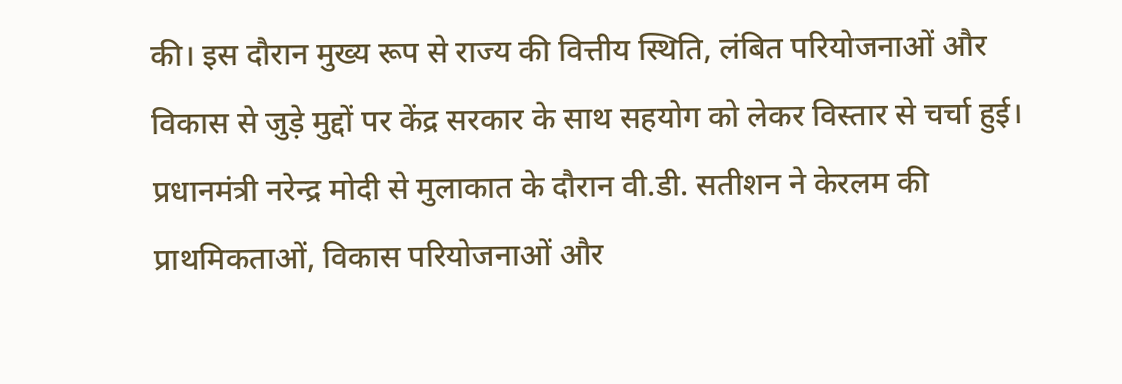की। इस दौरान मुख्य रूप से राज्य की वित्तीय स्थिति, लंबित परियोजनाओं और विकास से जुड़े मुद्दों पर केंद्र सरकार के साथ सहयोग को लेकर विस्तार से चर्चा हुई।
प्रधानमंत्री नरेन्द्र मोदी से मुलाकात के दौरान वी.डी. सतीशन ने केरलम की प्राथमिकताओं, विकास परियोजनाओं और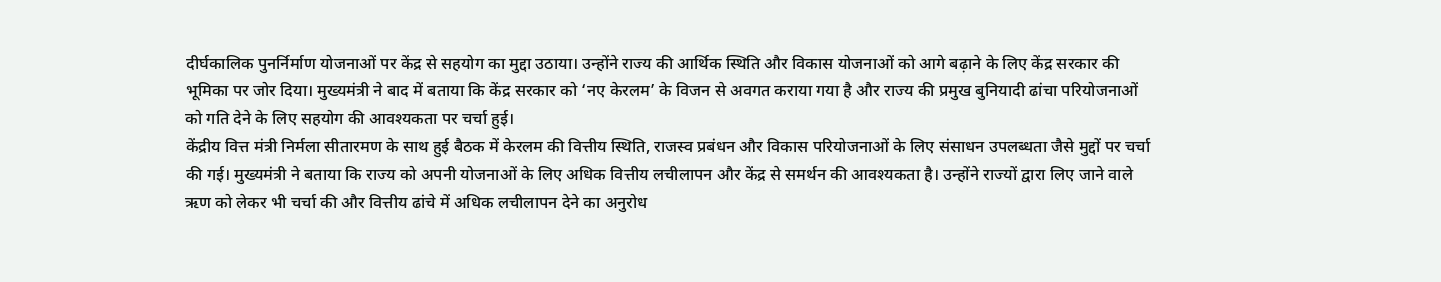दीर्घकालिक पुनर्निर्माण योजनाओं पर केंद्र से सहयोग का मुद्दा उठाया। उन्होंने राज्य की आर्थिक स्थिति और विकास योजनाओं को आगे बढ़ाने के लिए केंद्र सरकार की भूमिका पर जोर दिया। मुख्यमंत्री ने बाद में बताया कि केंद्र सरकार को ‘नए केरलम’ के विजन से अवगत कराया गया है और राज्य की प्रमुख बुनियादी ढांचा परियोजनाओं को गति देने के लिए सहयोग की आवश्यकता पर चर्चा हुई।
केंद्रीय वित्त मंत्री निर्मला सीतारमण के साथ हुई बैठक में केरलम की वित्तीय स्थिति, राजस्व प्रबंधन और विकास परियोजनाओं के लिए संसाधन उपलब्धता जैसे मुद्दों पर चर्चा की गई। मुख्यमंत्री ने बताया कि राज्य को अपनी योजनाओं के लिए अधिक वित्तीय लचीलापन और केंद्र से समर्थन की आवश्यकता है। उन्होंने राज्यों द्वारा लिए जाने वाले ऋण को लेकर भी चर्चा की और वित्तीय ढांचे में अधिक लचीलापन देने का अनुरोध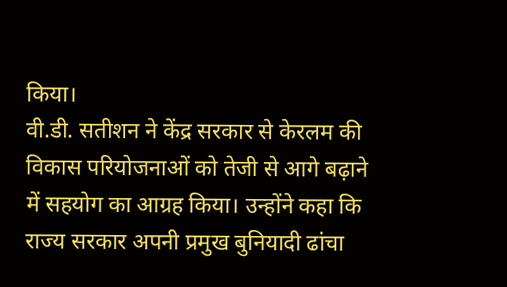किया।
वी.डी. सतीशन ने केंद्र सरकार से केरलम की विकास परियोजनाओं को तेजी से आगे बढ़ाने में सहयोग का आग्रह किया। उन्होंने कहा कि राज्य सरकार अपनी प्रमुख बुनियादी ढांचा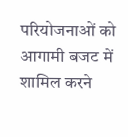परियोजनाओं को आगामी बजट में शामिल करने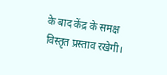के बाद केंद्र के समक्ष विस्तृत प्रस्ताव रखेगी।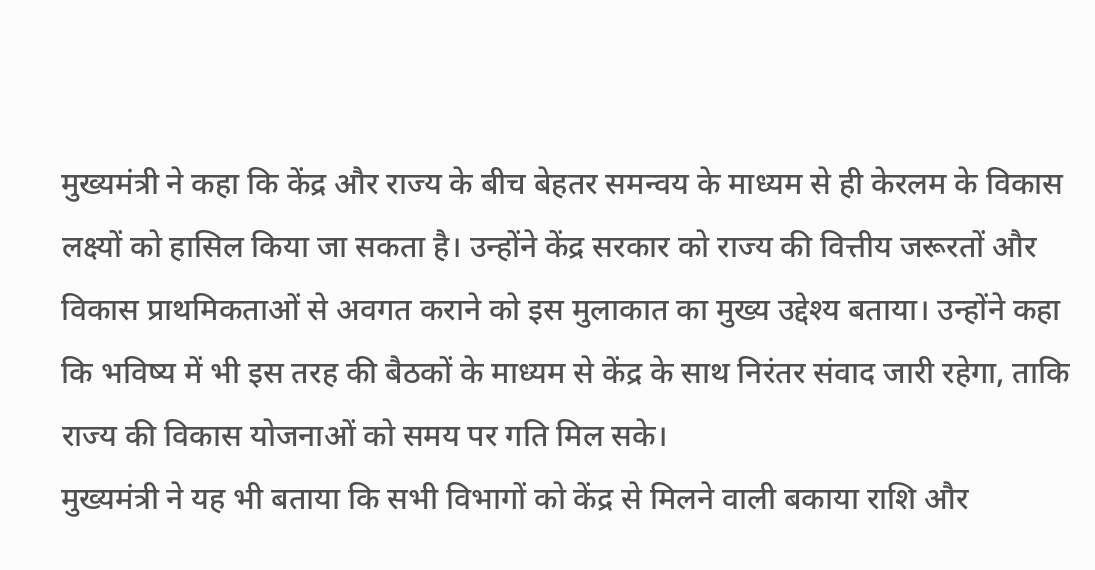मुख्यमंत्री ने कहा कि केंद्र और राज्य के बीच बेहतर समन्वय के माध्यम से ही केरलम के विकास लक्ष्यों को हासिल किया जा सकता है। उन्होंने केंद्र सरकार को राज्य की वित्तीय जरूरतों और विकास प्राथमिकताओं से अवगत कराने को इस मुलाकात का मुख्य उद्देश्य बताया। उन्होंने कहा कि भविष्य में भी इस तरह की बैठकों के माध्यम से केंद्र के साथ निरंतर संवाद जारी रहेगा, ताकि राज्य की विकास योजनाओं को समय पर गति मिल सके।
मुख्यमंत्री ने यह भी बताया कि सभी विभागों को केंद्र से मिलने वाली बकाया राशि और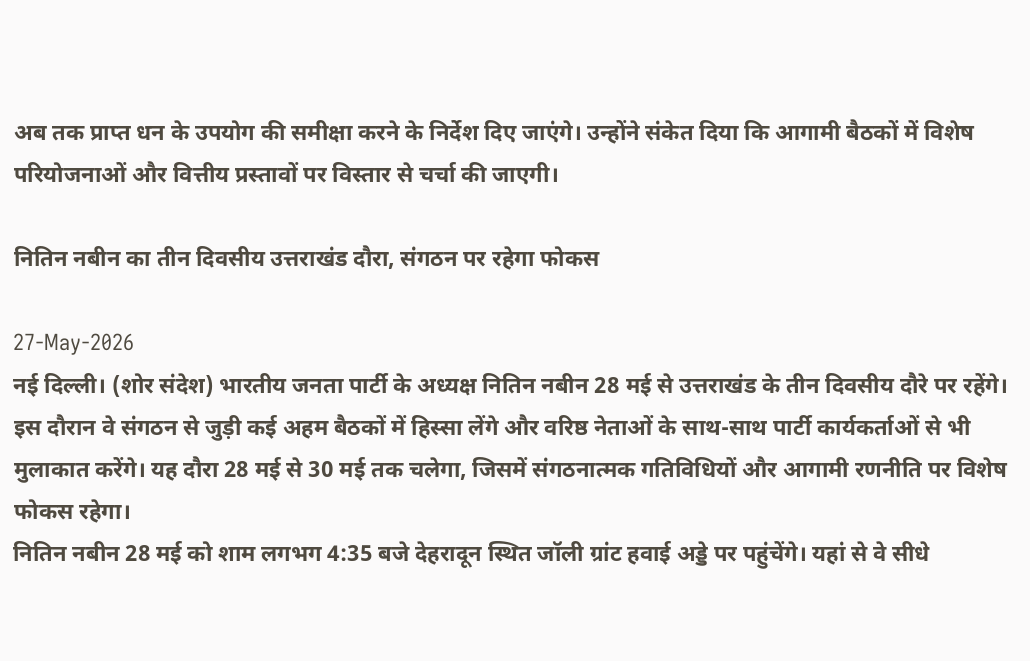अब तक प्राप्त धन के उपयोग की समीक्षा करने के निर्देश दिए जाएंगे। उन्होंने संकेत दिया कि आगामी बैठकों में विशेष परियोजनाओं और वित्तीय प्रस्तावों पर विस्तार से चर्चा की जाएगी।

नितिन नबीन का तीन दिवसीय उत्तराखंड दौरा, संगठन पर रहेगा फोकस

27-May-2026
नई दिल्ली। (शोर संदेश) भारतीय जनता पार्टी के अध्यक्ष नितिन नबीन 28 मई से उत्तराखंड के तीन दिवसीय दौरे पर रहेंगे। इस दौरान वे संगठन से जुड़ी कई अहम बैठकों में हिस्सा लेंगे और वरिष्ठ नेताओं के साथ-साथ पार्टी कार्यकर्ताओं से भी मुलाकात करेंगे। यह दौरा 28 मई से 30 मई तक चलेगा, जिसमें संगठनात्मक गतिविधियों और आगामी रणनीति पर विशेष फोकस रहेगा।
नितिन नबीन 28 मई को शाम लगभग 4:35 बजे देहरादून स्थित जॉली ग्रांट हवाई अड्डे पर पहुंचेंगे। यहां से वे सीधे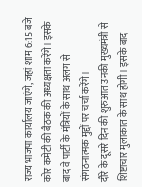राज्य भाजपा कार्यालय जाएंगे, जहां शाम 6:15 बजे कोर कमेटी की बैठक की अध्यक्षता करेंगे। इसके बाद वे पार्टी के मंत्रियों के साथ अलग से संगठनात्मक मुद्दों पर चर्चा करेंगे।
दौरे के दूसरे दिन की शुरुआत उनकी मुख्यमंत्री से शिष्टाचार मुलाकात के साथ होगी। इसके बाद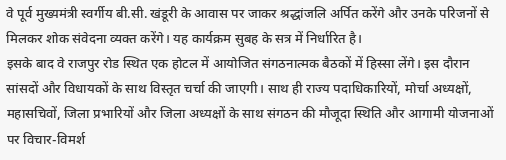वे पूर्व मुख्यमंत्री स्वर्गीय बी.सी. खंडूरी के आवास पर जाकर श्रद्धांजलि अर्पित करेंगे और उनके परिजनों से मिलकर शोक संवेदना व्यक्त करेंगे। यह कार्यक्रम सुबह के सत्र में निर्धारित है।
इसके बाद वे राजपुर रोड स्थित एक होटल में आयोजित संगठनात्मक बैठकों में हिस्सा लेंगे। इस दौरान सांसदों और विधायकों के साथ विस्तृत चर्चा की जाएगी। साथ ही राज्य पदाधिकारियों, मोर्चा अध्यक्षों, महासचिवों, जिला प्रभारियों और जिला अध्यक्षों के साथ संगठन की मौजूदा स्थिति और आगामी योजनाओं पर विचार-विमर्श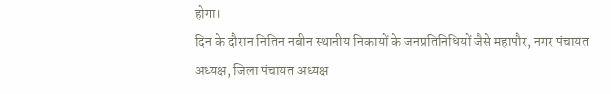होगा।
दिन के दौरान नितिन नबीन स्थानीय निकायों के जनप्रतिनिधियों जैसे महापौर, नगर पंचायत अध्यक्ष, जिला पंचायत अध्यक्ष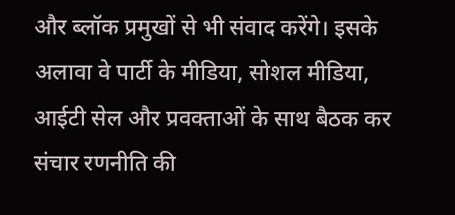और ब्लॉक प्रमुखों से भी संवाद करेंगे। इसके अलावा वे पार्टी के मीडिया, सोशल मीडिया, आईटी सेल और प्रवक्ताओं के साथ बैठक कर संचार रणनीति की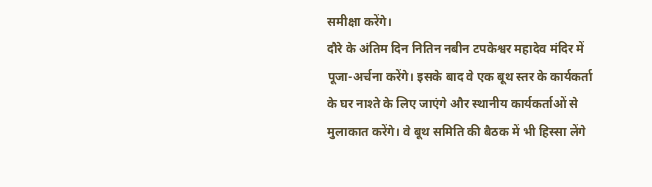समीक्षा करेंगे।
दौरे के अंतिम दिन नितिन नबीन टपकेश्वर महादेव मंदिर में पूजा-अर्चना करेंगे। इसके बाद वे एक बूथ स्तर के कार्यकर्ता के घर नाश्ते के लिए जाएंगे और स्थानीय कार्यकर्ताओं से मुलाकात करेंगे। वे बूथ समिति की बैठक में भी हिस्सा लेंगे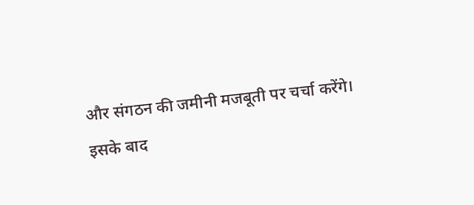और संगठन की जमीनी मजबूती पर चर्चा करेंगे।
इसके बाद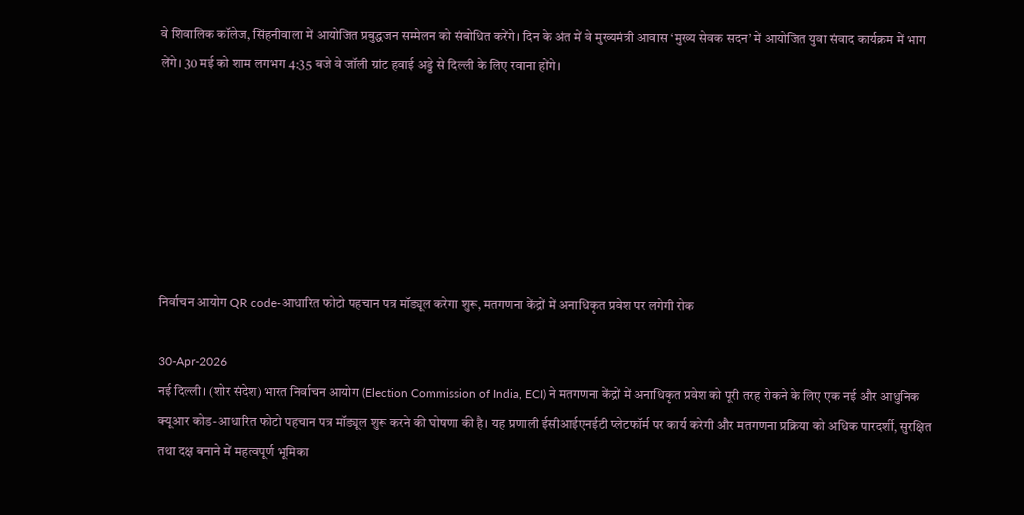वे शिवालिक कॉलेज, सिंहनीवाला में आयोजित प्रबुद्धजन सम्मेलन को संबोधित करेंगे। दिन के अंत में वे मुख्यमंत्री आवास ‘मुख्य सेवक सदन’ में आयोजित युवा संवाद कार्यक्रम में भाग लेंगे। 30 मई को शाम लगभग 4:35 बजे वे जॉली ग्रांट हवाई अड्डे से दिल्ली के लिए रवाना होंगे।







निर्वाचन आयोग QR code-आधारित फोटो पहचान पत्र मॉड्यूल करेगा शुरू, मतगणना केंद्रों में अनाधिकृत प्रवेश पर लगेगी रोक

30-Apr-2026
नई दिल्ली। (शोर संदेश) भारत निर्वाचन आयोग (Election Commission of India, ECI) ने मतगणना केंद्रों में अनाधिकृत प्रवेश को पूरी तरह रोकने के लिए एक नई और आधुनिक क्यूआर कोड-आधारित फोटो पहचान पत्र मॉड्यूल शुरू करने की घोषणा की है। यह प्रणाली ईसीआईएनईटी प्लेटफॉर्म पर कार्य करेगी और मतगणना प्रक्रिया को अधिक पारदर्शी, सुरक्षित तथा दक्ष बनाने में महत्वपूर्ण भूमिका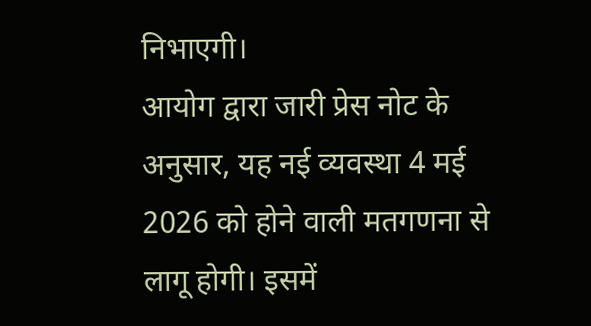निभाएगी।
आयोग द्वारा जारी प्रेस नोट के अनुसार, यह नई व्यवस्था 4 मई 2026 को होने वाली मतगणना से लागू होगी। इसमें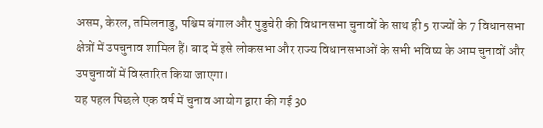असम, केरल, तमिलनाडु, पश्चिम बंगाल और पुडुचेरी की विधानसभा चुनावों के साथ ही 5 राज्यों के 7 विधानसभा क्षेत्रों में उपचुनाव शामिल हैं। बाद में इसे लोकसभा और राज्य विधानसभाओं के सभी भविष्य के आम चुनावों और उपचुनावों में विस्तारित किया जाएगा।
यह पहल पिछले एक वर्ष में चुनाव आयोग द्वारा की गई 30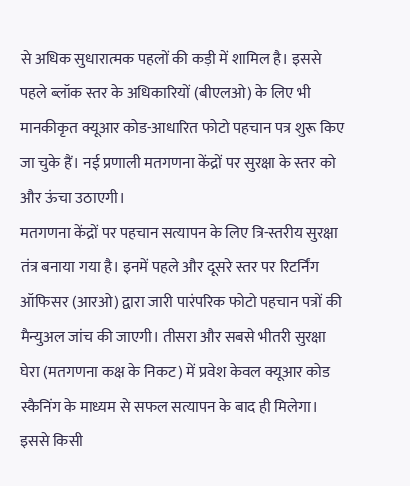से अधिक सुधारात्मक पहलों की कड़ी में शामिल है। इससे पहले ब्लॉक स्तर के अधिकारियों (बीएलओ) के लिए भी मानकीकृत क्यूआर कोड-आधारित फोटो पहचान पत्र शुरू किए जा चुके हैं। नई प्रणाली मतगणना केंद्रों पर सुरक्षा के स्तर को और ऊंचा उठाएगी।
मतगणना केंद्रों पर पहचान सत्यापन के लिए त्रि-स्तरीय सुरक्षा तंत्र बनाया गया है। इनमें पहले और दूसरे स्तर पर रिटर्निंग ऑफिसर (आरओ) द्वारा जारी पारंपरिक फोटो पहचान पत्रों की मैन्युअल जांच की जाएगी। तीसरा और सबसे भीतरी सुरक्षा घेरा (मतगणना कक्ष के निकट) में प्रवेश केवल क्यूआर कोड स्कैनिंग के माध्यम से सफल सत्यापन के बाद ही मिलेगा। इससे किसी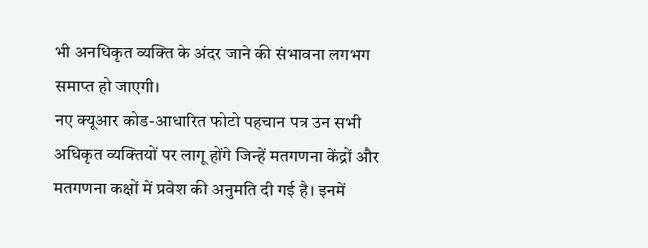भी अनधिकृत व्यक्ति के अंदर जाने की संभावना लगभग समाप्त हो जाएगी।
नए क्यूआर कोड-आधारित फोटो पहचान पत्र उन सभी अधिकृत व्यक्तियों पर लागू होंगे जिन्हें मतगणना केंद्रों और मतगणना कक्षों में प्रवेश की अनुमति दी गई है। इनमें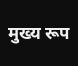मुख्य रूप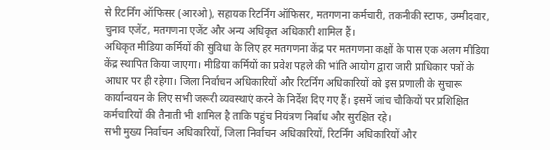से रिटर्निंग ऑफिसर (आरओ), सहायक रिटर्निंग ऑफिसर, मतगणना कर्मचारी, तकनीकी स्टाफ, उम्मीदवार, चुनाव एजेंट, मतगणना एजेंट और अन्य अधिकृत अधिकारी शामिल हैं।
अधिकृत मीडिया कर्मियों की सुविधा के लिए हर मतगणना केंद्र पर मतगणना कक्षों के पास एक अलग मीडिया केंद्र स्थापित किया जाएगा। मीडिया कर्मियों का प्रवेश पहले की भांति आयोग द्वारा जारी प्राधिकार पत्रों के आधार पर ही रहेगा। जिला निर्वाचन अधिकारियों और रिटर्निंग अधिकारियों को इस प्रणाली के सुचारू कार्यान्वयन के लिए सभी जरूरी व्यवस्थाएं करने के निर्देश दिए गए हैं। इसमें जांच चौकियों पर प्रशिक्षित कर्मचारियों की तैनाती भी शामिल है ताकि पहुंच नियंत्रण निर्बाध और सुरक्षित रहे।
सभी मुख्य निर्वाचन अधिकारियों, जिला निर्वाचन अधिकारियों, रिटर्निंग अधिकारियों और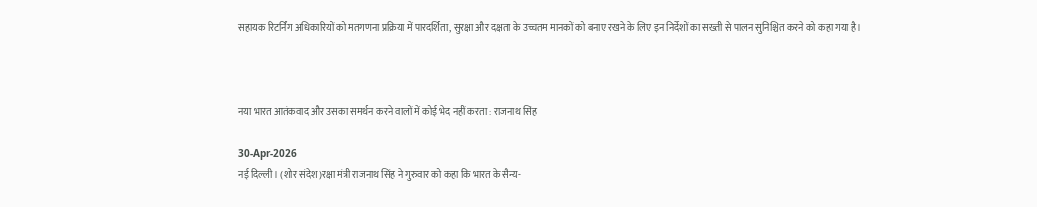सहायक रिटर्निंग अधिकारियों को मतगणना प्रक्रिया में पारदर्शिता, सुरक्षा और दक्षता के उच्चतम मानकों को बनाए रखने के लिए इन निर्देशों का सख्ती से पालन सुनिश्चित करने को कहा गया है।



नया भारत आतंकवाद और उसका समर्थन करने वालों में कोई भेद नहीं करता : राजनाथ सिंह

30-Apr-2026
नई दिल्ली। (शोर संदेश)रक्षा मंत्री राजनाथ सिंह ने गुरुवार को कहा कि भारत के सैन्य-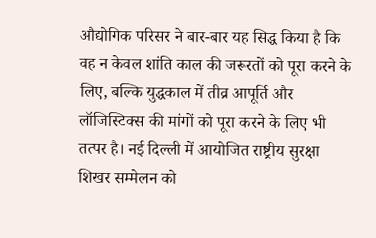औद्योगिक परिसर ने बार-बार यह सिद्ध किया है कि वह न केवल शांति काल की जरूरतों को पूरा करने के लिए, बल्कि युद्धकाल में तीव्र आपूर्ति और लॉजिस्टिक्स की मांगों को पूरा करने के लिए भी तत्पर है। नई दिल्ली में आयोजित राष्ट्रीय सुरक्षा शिखर सम्मेलन को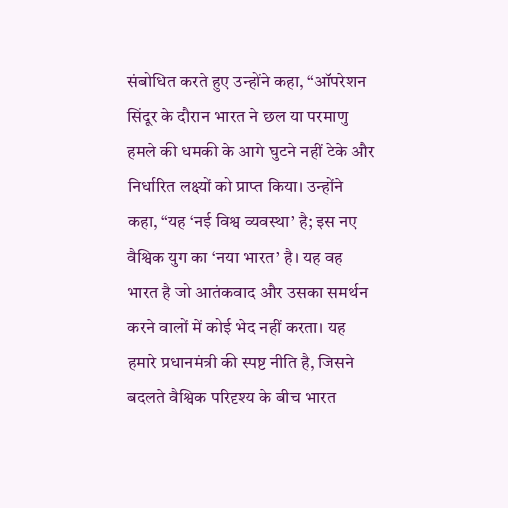संबोधित करते हुए उन्होंने कहा, “ऑपरेशन सिंदूर के दौरान भारत ने छल या परमाणु हमले की धमकी के आगे घुटने नहीं टेके और निर्धारित लक्ष्यों को प्राप्त किया। उन्होंने कहा, “यह ‘नई विश्व व्यवस्था’ है; इस नए वैश्विक युग का ‘नया भारत’ है। यह वह भारत है जो आतंकवाद और उसका समर्थन करने वालों में कोई भेद नहीं करता। यह हमारे प्रधानमंत्री की स्पष्ट नीति है, जिसने बदलते वैश्विक परिदृश्य के बीच भारत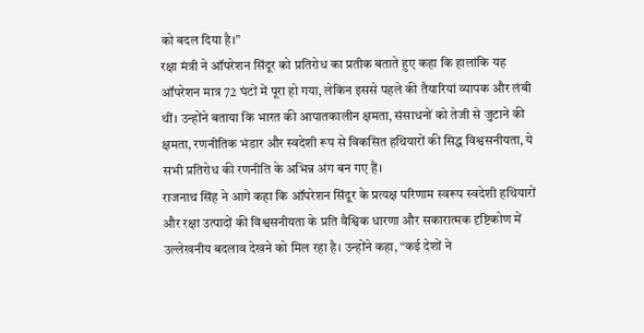को बदल दिया है।”
रक्षा मंत्री ने ऑपरेशन सिंदूर को प्रतिरोध का प्रतीक बताते हुए कहा कि हालांकि यह ऑपरेशन मात्र 72 घंटों में पूरा हो गया, लेकिन इससे पहले की तैयारियां व्यापक और लंबी थीं। उन्होंने बताया कि भारत की आपातकालीन क्षमता, संसाधनों को तेजी से जुटाने की क्षमता, रणनीतिक भंडार और स्वदेशी रूप से विकसित हथियारों की सिद्ध विश्वसनीयता, ये सभी प्रतिरोध की रणनीति के अभिन्न अंग बन गए हैं।
राजनाथ सिंह ने आगे कहा कि ऑपरेशन सिंदूर के प्रत्यक्ष परिणाम स्वरूप स्वदेशी हथियारों और रक्षा उत्पादों की विश्वसनीयता के प्रति वैश्विक धारणा और सकारात्मक दृष्टिकोण में उल्लेखनीय बदलाव देखने को मिल रहा है। उन्होंने कहा, “कई देशों ने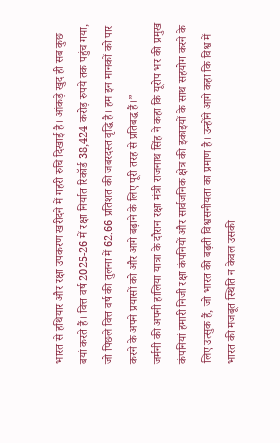भारत से हथियार और रक्षा उपकरण खरीदने में गहरी रुचि दिखाई है। आंकड़े खुद ही सब कुछ बयां करते हैं। वित्त वर्ष 2025-26 में रक्षा निर्यात रिकॉर्ड 38,424 करोड़ रुपये तक पहुंच गया, जो पिछले वित्त वर्ष की तुलना में 62.66 प्रतिशत की जबरदस्त वृद्धि है। हम इन मानकों को पार करने के अपने प्रयासों को और आगे बढ़ाने के लिए पूरी तरह से प्रतिबद्ध हैं।”
जर्मनी की अपनी हालिया यात्रा के दौरान रक्षा मंत्री राजनाथ सिंह ने कहा कि यूरोप भर की प्रमुख कंपनियां हमारी निजी रक्षा कंपनियों और सार्वजनिक क्षेत्र की इकाइयों के साथ सहयोग करने के लिए उत्सुक हैं, जो भारत की बढ़ती विश्वसनीयता का प्रमाण है। उन्होंने आगे कहा कि विश्व में भारत की मजबूत स्थिति न केवल उसकी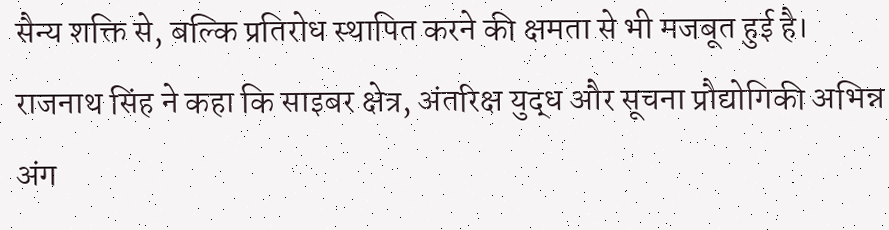सैन्य शक्ति से, बल्कि प्रतिरोध स्थापित करने की क्षमता से भी मजबूत हुई है।
राजनाथ सिंह ने कहा कि साइबर क्षेत्र, अंतरिक्ष युद्ध और सूचना प्रौद्योगिकी अभिन्न अंग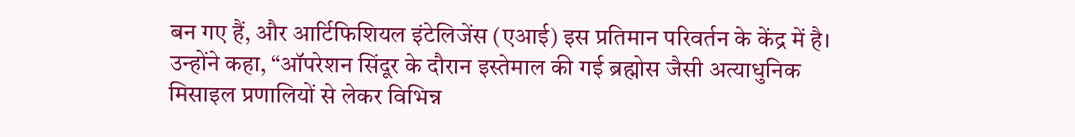बन गए हैं, और आर्टिफिशियल इंटेलिजेंस (एआई) इस प्रतिमान परिवर्तन के केंद्र में है। उन्होंने कहा, “ऑपरेशन सिंदूर के दौरान इस्तेमाल की गई ब्रह्मोस जैसी अत्याधुनिक मिसाइल प्रणालियों से लेकर विभिन्न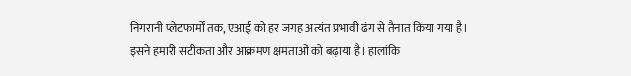निगरानी प्लेटफार्मों तक, एआई को हर जगह अत्यंत प्रभावी ढंग से तैनात किया गया है। इसने हमारी सटीकता और आक्रमण क्षमताओं को बढ़ाया है। हालांकि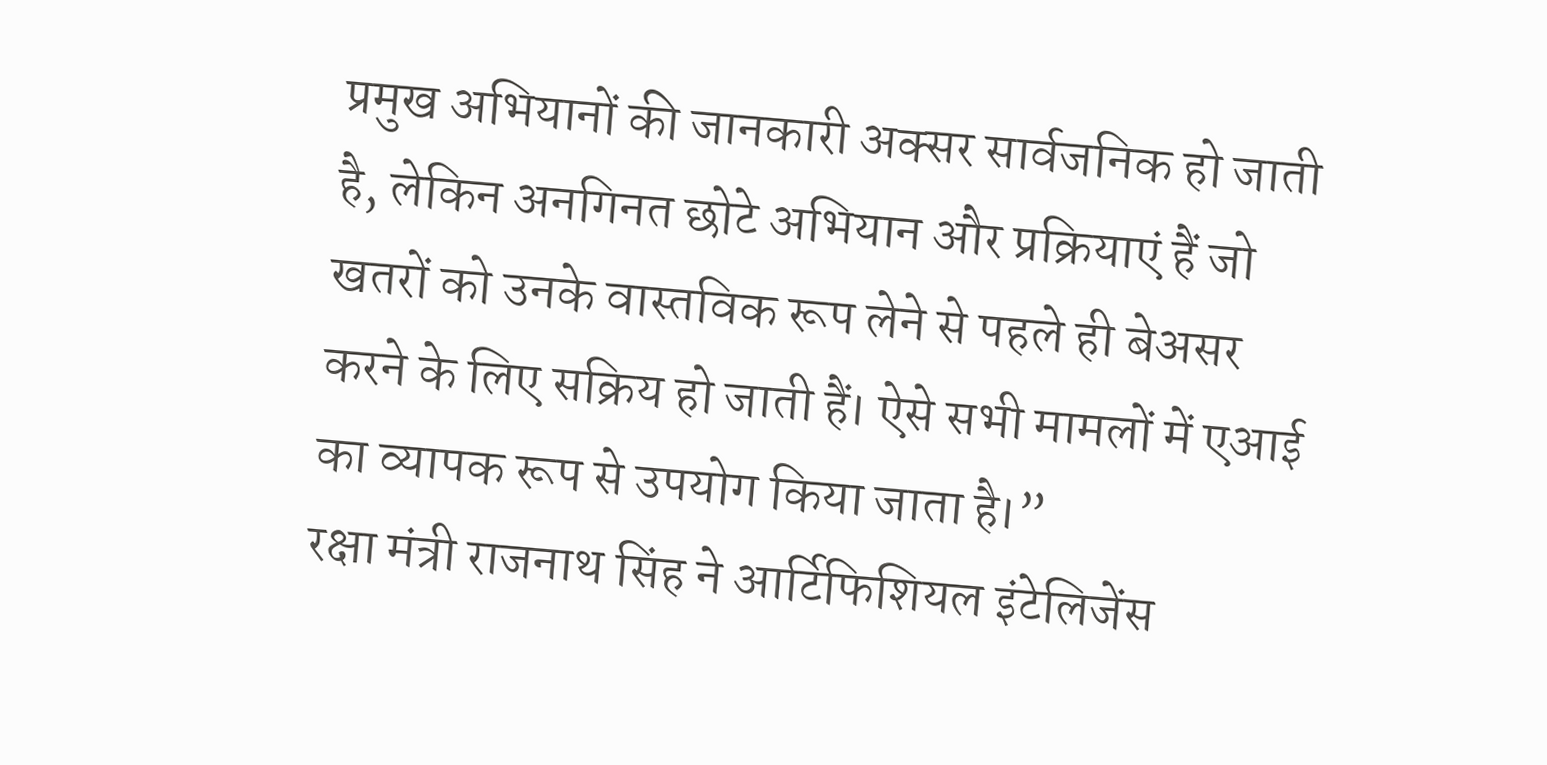प्रमुख अभियानों की जानकारी अक्सर सार्वजनिक हो जाती है, लेकिन अनगिनत छोटे अभियान और प्रक्रियाएं हैं जो खतरों को उनके वास्तविक रूप लेने से पहले ही बेअसर करने के लिए सक्रिय हो जाती हैं। ऐसे सभी मामलों में एआई का व्यापक रूप से उपयोग किया जाता है।”
रक्षा मंत्री राजनाथ सिंह ने आर्टिफिशियल इंटेलिजेंस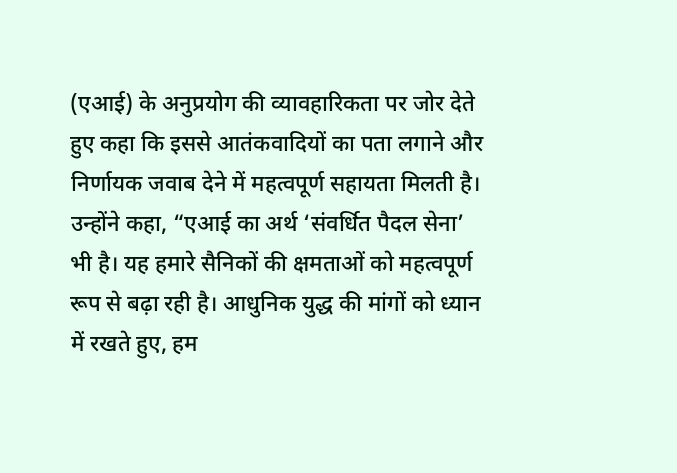(एआई) के अनुप्रयोग की व्यावहारिकता पर जोर देते हुए कहा कि इससे आतंकवादियों का पता लगाने और निर्णायक जवाब देने में महत्वपूर्ण सहायता मिलती है। उन्होंने कहा, “एआई का अर्थ ‘संवर्धित पैदल सेना’ भी है। यह हमारे सैनिकों की क्षमताओं को महत्वपूर्ण रूप से बढ़ा रही है। आधुनिक युद्ध की मांगों को ध्यान में रखते हुए, हम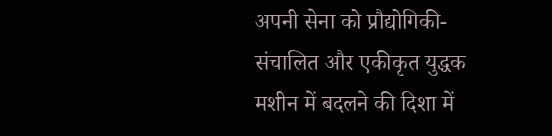अपनी सेना को प्रौद्योगिकी-संचालित और एकीकृत युद्धक मशीन में बदलने की दिशा में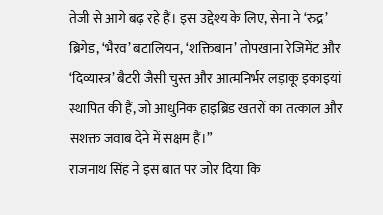तेजी से आगे बढ़ रहे हैं। इस उद्देश्य के लिए, सेना ने ‘रुद्र’ ब्रिगेड, ‘भैरव’ बटालियन, ‘शक्तिबान’ तोपखाना रेजिमेंट और ‘दिव्यास्त्र’ बैटरी जैसी चुस्त और आत्मनिर्भर लड़ाकू इकाइयां स्थापित की हैं, जो आधुनिक हाइब्रिड खतरों का तत्काल और सशक्त जवाब देने में सक्षम हैं।”
राजनाथ सिंह ने इस बात पर जोर दिया कि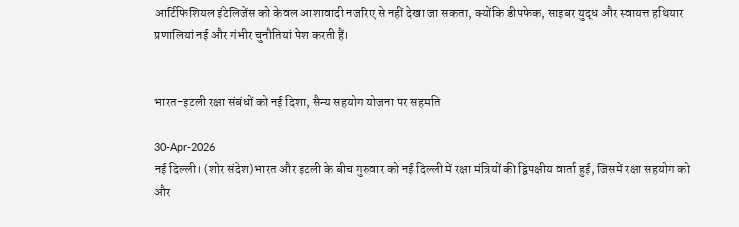आर्टिफिशियल इंटेलिजेंस को केवल आशावादी नजरिए से नहीं देखा जा सकता, क्योंकि डीपफेक, साइबर युद्ध और स्वायत्त हथियार प्रणालियां नई और गंभीर चुनौतियां पेश करती हैं।


भारत-इटली रक्षा संबंधों को नई दिशा, सैन्य सहयोग योजना पर सहमति

30-Apr-2026
नई दिल्ली। (शोर संदेश)भारत और इटली के बीच गुरुवार को नई दिल्ली में रक्षा मंत्रियों की द्विपक्षीय वार्ता हुई, जिसमें रक्षा सहयोग को और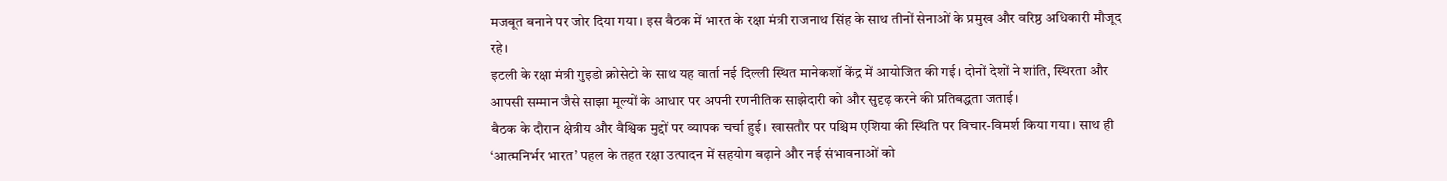मजबूत बनाने पर जोर दिया गया। इस बैठक में भारत के रक्षा मंत्री राजनाथ सिंह के साथ तीनों सेनाओं के प्रमुख और वरिष्ठ अधिकारी मौजूद रहे।
इटली के रक्षा मंत्री गुइडो क्रोसेटो के साथ यह वार्ता नई दिल्ली स्थित मानेकशॉ केंद्र में आयोजित की गई। दोनों देशों ने शांति, स्थिरता और आपसी सम्मान जैसे साझा मूल्यों के आधार पर अपनी रणनीतिक साझेदारी को और सुदृढ़ करने की प्रतिबद्धता जताई।
बैठक के दौरान क्षेत्रीय और वैश्विक मुद्दों पर व्यापक चर्चा हुई। खासतौर पर पश्चिम एशिया की स्थिति पर विचार-विमर्श किया गया। साथ ही ‘आत्मनिर्भर भारत’ पहल के तहत रक्षा उत्पादन में सहयोग बढ़ाने और नई संभावनाओं को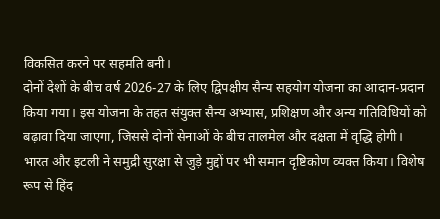विकसित करने पर सहमति बनी।
दोनों देशों के बीच वर्ष 2026-27 के लिए द्विपक्षीय सैन्य सहयोग योजना का आदान-प्रदान किया गया। इस योजना के तहत संयुक्त सैन्य अभ्यास, प्रशिक्षण और अन्य गतिविधियों को बढ़ावा दिया जाएगा, जिससे दोनों सेनाओं के बीच तालमेल और दक्षता में वृद्धि होगी।
भारत और इटली ने समुद्री सुरक्षा से जुड़े मुद्दों पर भी समान दृष्टिकोण व्यक्त किया। विशेष रूप से हिंद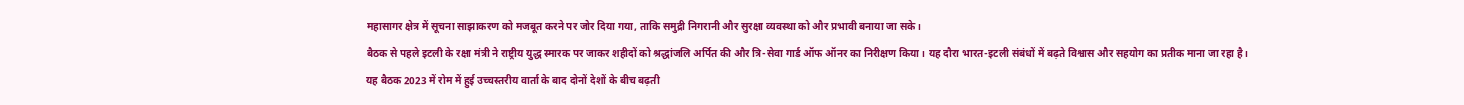महासागर क्षेत्र में सूचना साझाकरण को मजबूत करने पर जोर दिया गया, ताकि समुद्री निगरानी और सुरक्षा व्यवस्था को और प्रभावी बनाया जा सके।
बैठक से पहले इटली के रक्षा मंत्री ने राष्ट्रीय युद्ध स्मारक पर जाकर शहीदों को श्रद्धांजलि अर्पित की और त्रि-सेवा गार्ड ऑफ ऑनर का निरीक्षण किया। यह दौरा भारत-इटली संबंधों में बढ़ते विश्वास और सहयोग का प्रतीक माना जा रहा है।
यह बैठक 2023 में रोम में हुई उच्चस्तरीय वार्ता के बाद दोनों देशों के बीच बढ़ती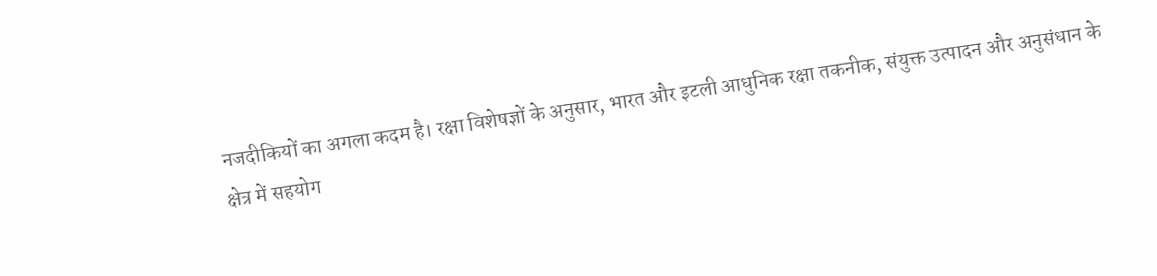नजदीकियों का अगला कदम है। रक्षा विशेषज्ञों के अनुसार, भारत और इटली आधुनिक रक्षा तकनीक, संयुक्त उत्पादन और अनुसंधान के क्षेत्र में सहयोग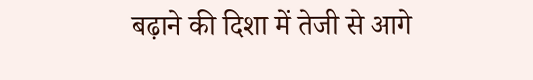बढ़ाने की दिशा में तेजी से आगे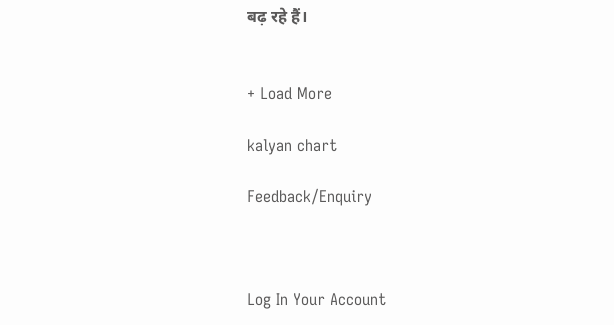बढ़ रहे हैं।


+ Load More

kalyan chart

Feedback/Enquiry



Log In Your Account